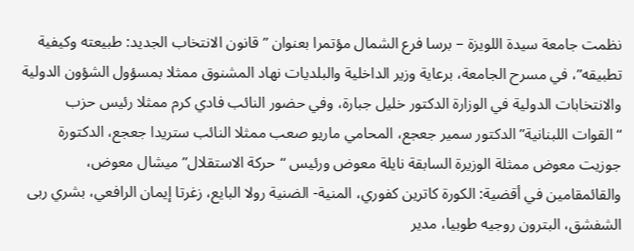نظمت جامعة سيدة اللويزة – برسا فرع الشمال مؤتمرا بعنوان ” قانون الانتخاب الجديد: طبيعته وكيفية تطبيقه”، في مسرح الجامعة، برعاية وزير الداخلية والبلديات نهاد المشنوق ممثلا بمسؤول الشؤون الدولية والانتخابات الدولية في الوزارة الدكتور خليل جبارة، وفي حضور النائب فادي كرم ممثلا رئيس حزب “القوات اللبنانية” الدكتور سمير جعجع، المحامي ماريو صعب ممثلا النائب ستريدا جعجع، الدكتورة جوزيت معوض ممثلة الوزيرة السابقة نايلة معوض ورئيس “حركة الاستقلال” ميشال معوض، والقائمقامين في أقضية: الكورة كاترين كفوري، المنية- الضنية رولا البايع، زغرتا إيمان الرافعي، بشري ربى الشفشق، البترون روجيه طوبيا، مدير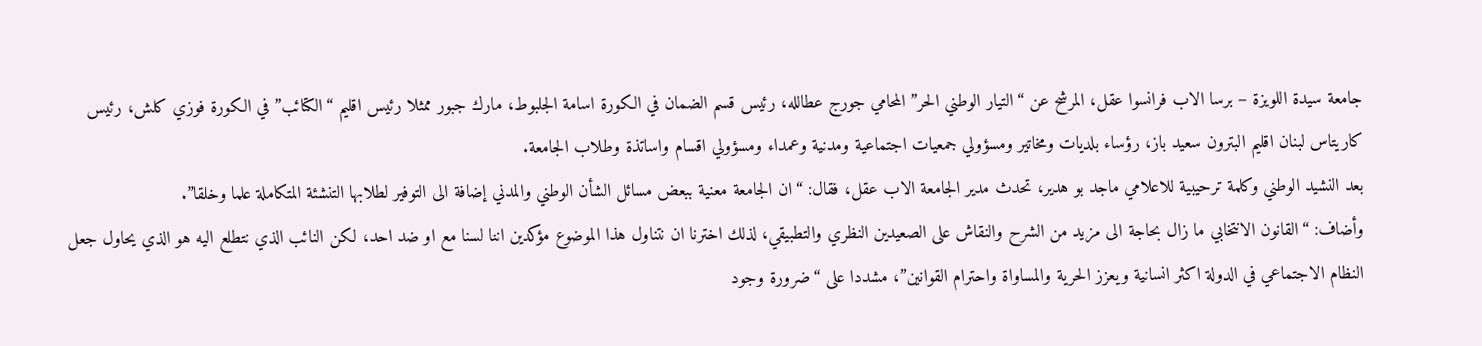جامعة سيدة اللويزة – برسا الاب فرانسوا عقل، المرشح عن “التيار الوطني الحر” المحامي جورج عطالله، رئيس قسم الضمان في الكورة اسامة الجلبوط، مارك جبور ممثلا رئيس اقليم “الكتائب” في الكورة فوزي كلش، رئيس كاريتاس لبنان اقليم البترون سعيد باز، رؤساء بلديات ومخاتير ومسؤولي جمعيات اجتماعية ومدنية وعمداء ومسؤولي اقسام واساتذة وطلاب الجامعة.
بعد النشيد الوطني وكلمة ترحيبية للاعلامي ماجد بو هدير، تحدث مدير الجامعة الاب عقل، فقال: “ان الجامعة معنية ببعض مسائل الشأن الوطني والمدني إضافة الى التوفير لطلابها التنشئة المتكاملة علما وخلقا”.
وأضاف: “القانون الانتخابي ما زال بحاجة الى مزيد من الشرح والنقاش على الصعيدين النظري والتطبيقي، لذلك اخترنا ان نتناول هذا الموضوع مؤكدين اننا لسنا مع او ضد احد، لكن النائب الذي نتطلع اليه هو الذي يحاول جعل النظام الاجتماعي في الدولة اكثر انسانية ويعزز الحرية والمساواة واحترام القوانين”، مشددا على “ضرورة وجود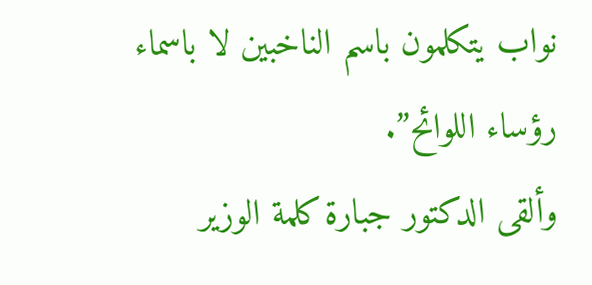نواب يتكلمون باسم الناخبين لا باسماء رؤساء اللوائح”.
وألقى الدكتور جبارة كلمة الوزير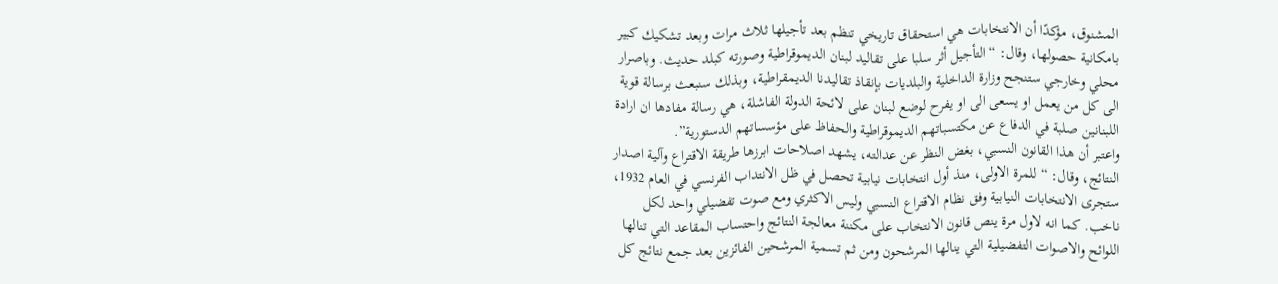المشنوق، مؤكدًا أن الانتخابات هي استحقاق تاريخي تنظم بعد تأجيلها ثلاث مرات وبعد تشكيك كبير بامكانية حصولها، وقال: “التأجيل أثر سلبا على تقاليد لبنان الديموقراطية وصورته كبلد حديث. وباصرار محلي وخارجي ستنجح وزارة الداخلية والبلديات بإنقاذ تقاليدنا الديمقراطية، وبذلك سنبعث برسالة قوية الى كل من يعمل او يسعى الى او يفرح لوضع لبنان على لائحة الدولة الفاشلة، هي رسالة مفادها ان ارادة اللبنانين صلبة في الدفاع عن مكتسباتهم الديموقراطية والحفاظ على مؤسساتهم الدستورية”.
واعتبر أن هذا القانون النسبي، بغض النظر عن عدالته، يشهد اصلاحات ابرزها طريقة الاقتراع وآلية اصدار النتائج، وقال: “للمرة الاولى، منذ أول انتخابات نيابية تحصل في ظل الانتداب الفرنسي في العام 1932، ستجرى الانتخابات النيابية وفق نظام الاقتراع النسبي وليس الاكثري ومع صوت تفضيلي واحد لكل ناخب. كما انه لاول مرة ينص قانون الانتخاب على مكننة معالجة النتائج واحتساب المقاعد التي تنالها اللوائح والاصوات التفضيلية التي ينالها المرشحون ومن ثم تسمية المرشحين الفائزين بعد جمع نتائج كل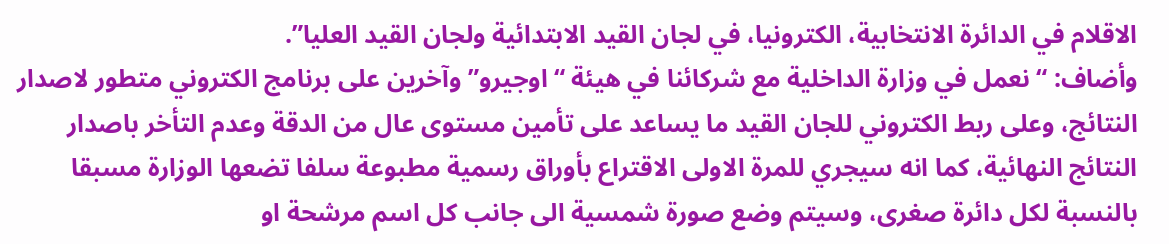الاقلام في الدائرة الانتخابية، الكترونيا، في لجان القيد الابتدائية ولجان القيد العليا”.
وأضاف: “نعمل في وزارة الداخلية مع شركائنا في هيئة “اوجيرو” وآخرين على برنامج الكتروني متطور لاصدار النتائج، وعلى ربط الكتروني للجان القيد ما يساعد على تأمين مستوى عال من الدقة وعدم التأخر باصدار النتائج النهائية، كما انه سيجري للمرة الاولى الاقتراع بأوراق رسمية مطبوعة سلفا تضعها الوزارة مسبقا بالنسبة لكل دائرة صغرى، وسيتم وضع صورة شمسية الى جانب كل اسم مرشحة او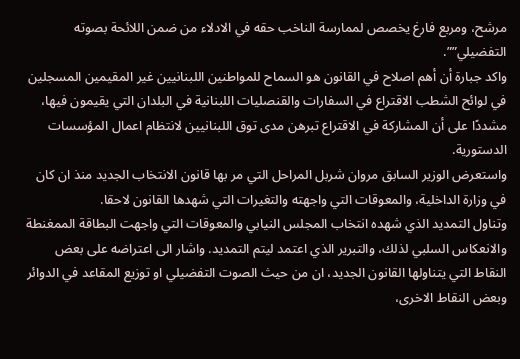مرشح، ومربع فارغ يخصص لممارسة الناخب حقه في الادلاء من ضمن اللائحة بصوته التفضيلي””.
واكد جبارة أن أهم اصلاح في القانون هو السماح للمواطنين اللبنانيين غير المقيمين المسجلين في لوائح الشطب الاقتراع في السفارات والقنصليات اللبنانية في البلدان التي يقيمون فيها، مشددًا على أن المشاركة في الاقتراع تبرهن مدى توق اللبنانيين لانتظام اعمال المؤسسات الدستورية.
واستعرض الوزير السابق مروان شربل المراحل التي مر بها قانون الانتخاب الجديد منذ ان كان في وزارة الداخلية، والمعوقات التي واجهته والتغيرات التي شهدها القانون لاحقا.
وتناول التمديد الذي شهده انتخاب المجلس النيابي والمعوقات التي واجهت البطاقة الممغنطة والانعكاس السلبي لذلك، والتبرير الذي اعتمد ليتم التمديد. واشار الى اعتراضه على بعض النقاط التي يتناولها القانون الجديد، ان من حيث الصوت التفضيلي او توزيع المقاعد في الدوائر وبعض النقاط الاخرى،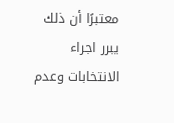معتبرًا أن ذلك يبرر اجراء الانتخابات وعدم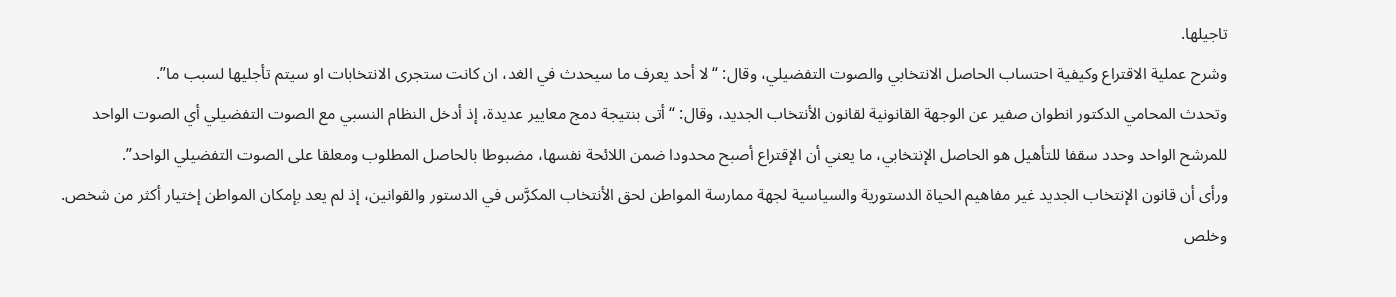تاجيلها.
وشرح عملية الاقتراع وكيفية احتساب الحاصل الانتخابي والصوت التفضيلي، وقال: “لا أحد يعرف ما سيحدث في الغد، ان كانت ستجرى الانتخابات او سيتم تأجليها لسبب ما”.
وتحدث المحامي الدكتور انطوان صفير عن الوجهة القانونية لقانون الأنتخاب الجديد، وقال: “أتى بنتيجة دمج معايير عديدة، إذ أدخل النظام النسبي مع الصوت التفضيلي أي الصوت الواحد للمرشح الواحد وحدد سقفا للتأهيل هو الحاصل الإنتخابي، ما يعني أن الإقتراع أصبح محدودا ضمن اللائحة نفسها، مضبوطا بالحاصل المطلوب ومعلقا على الصوت التفضيلي الواحد”.
ورأى أن قانون الإنتخاب الجديد غير مفاهيم الحياة الدستورية والسياسية لجهة ممارسة المواطن لحق الأنتخاب المكرَّس في الدستور والقوانين، إذ لم يعد بإمكان المواطن إختيار أكثر من شخص.
وخلص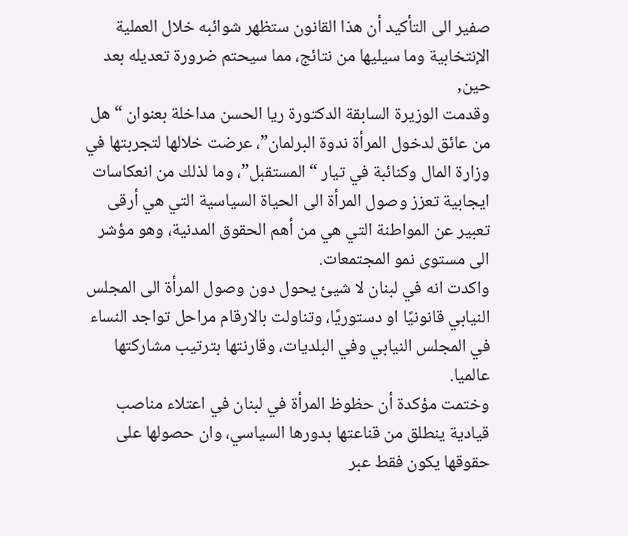صفير الى التأكيد أن هذا القانون ستظهر شوائبه خلال العملية الإنتخابية وما سيليها من نتائج، مما سيحتم ضرورة تعديله بعد حين,
وقدمت الوزيرة السابقة الدكتورة ريا الحسن مداخلة بعنوان “هل من عائق لدخول المرأة ندوة البرلمان”، عرضت خلالها لتجربتها في وزارة المال وكنائبة في تيار “المستقبل”، وما لذلك من انعكاسات ايجابية تعزز وصول المرأة الى الحياة السياسية التي هي أرقى تعبير عن المواطنة التي هي من أهم الحقوق المدنية، وهو مؤشر الى مستوى نمو المجتمعات.
واكدت انه في لبنان لا شيئ يحول دون وصول المرأة الى المجلس النيابي قانونيًا او دستوريًا، وتناولت بالارقام مراحل تواجد النساء في المجلس النيابي وفي البلديات، وقارنتها بترتيب مشاركتها عالميا.
وختمت مؤكدة أن حظوظ المرأة في لبنان في اعتلاء مناصب قيادية ينطلق من قناعتها بدورها السياسي، وان حصولها على حقوقها يكون فقط عبر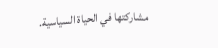مشاركتها في الحياة السياسية.